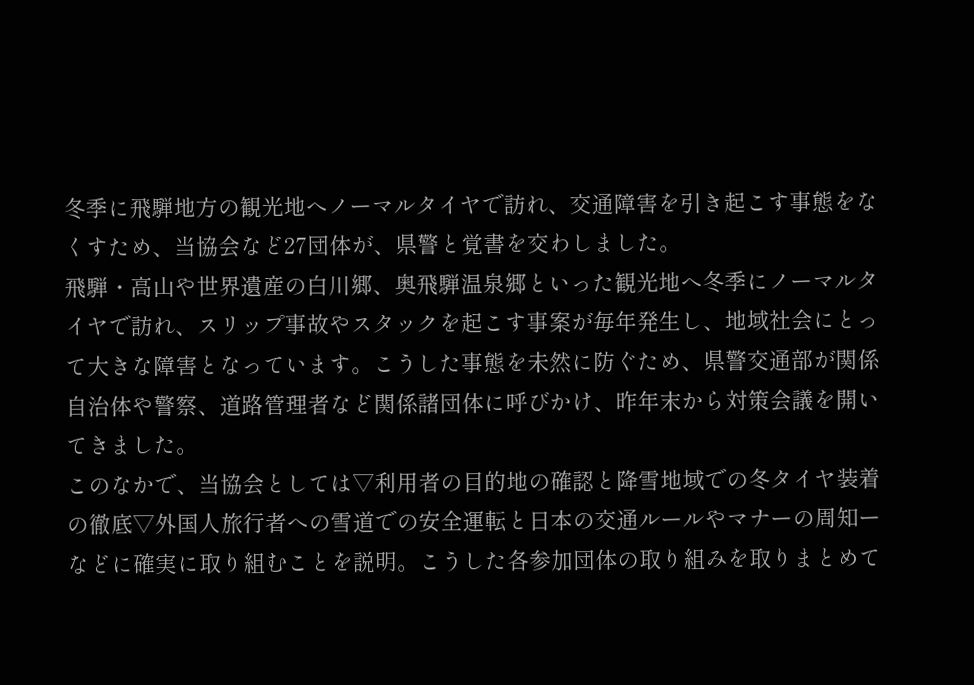冬季に飛騨地方の観光地へノーマルタイヤで訪れ、交通障害を引き起こす事態をなくすため、当協会など27団体が、県警と覚書を交わしました。
飛騨・高山や世界遺産の白川郷、奥飛騨温泉郷といった観光地へ冬季にノーマルタイヤで訪れ、スリップ事故やスタックを起こす事案が毎年発生し、地域社会にとって大きな障害となっています。こうした事態を未然に防ぐため、県警交通部が関係自治体や警察、道路管理者など関係諸団体に呼びかけ、昨年末から対策会議を開いてきました。
このなかで、当協会としては▽利用者の目的地の確認と降雪地域での冬タイヤ装着の徹底▽外国人旅行者への雪道での安全運転と日本の交通ルールやマナーの周知ーなどに確実に取り組むことを説明。こうした各参加団体の取り組みを取りまとめて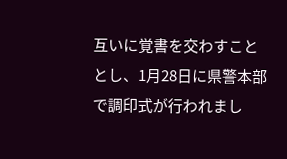互いに覚書を交わすこととし、1月28日に県警本部で調印式が行われまし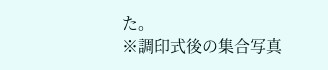た。
※調印式後の集合写真